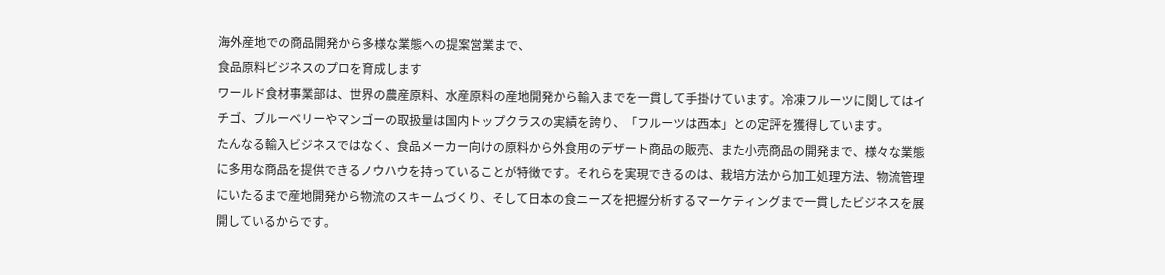海外産地での商品開発から多様な業態への提案営業まで、
食品原料ビジネスのプロを育成します
ワールド食材事業部は、世界の農産原料、水産原料の産地開発から輸入までを一貫して手掛けています。冷凍フルーツに関してはイチゴ、ブルーベリーやマンゴーの取扱量は国内トップクラスの実績を誇り、「フルーツは西本」との定評を獲得しています。
たんなる輸入ビジネスではなく、食品メーカー向けの原料から外食用のデザート商品の販売、また小売商品の開発まで、様々な業態に多用な商品を提供できるノウハウを持っていることが特徴です。それらを実現できるのは、栽培方法から加工処理方法、物流管理にいたるまで産地開発から物流のスキームづくり、そして日本の食ニーズを把握分析するマーケティングまで一貫したビジネスを展開しているからです。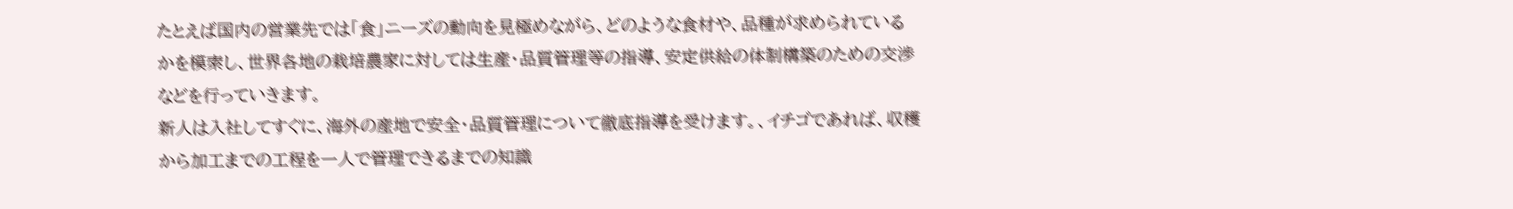たとえば国内の営業先では「食」ニーズの動向を見極めながら、どのような食材や、品種が求められているかを模索し、世界各地の栽培農家に対しては生産・品質管理等の指導、安定供給の体制構築のための交渉などを行っていきます。
新人は入社してすぐに、海外の産地で安全・品質管理について徹底指導を受けます。、イチゴであれば、収穫から加工までの工程を一人で管理できるまでの知識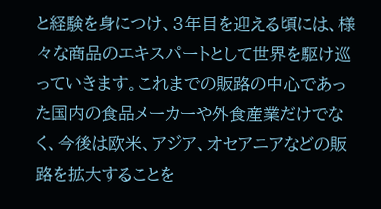と経験を身につけ、3年目を迎える頃には、様々な商品のエキスパートとして世界を駆け巡っていきます。これまでの販路の中心であった国内の食品メーカーや外食産業だけでなく、今後は欧米、アジア、オセアニアなどの販路を拡大することを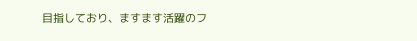目指しており、ますます活躍のフ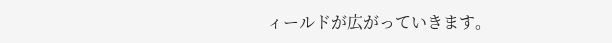ィールドが広がっていきます。